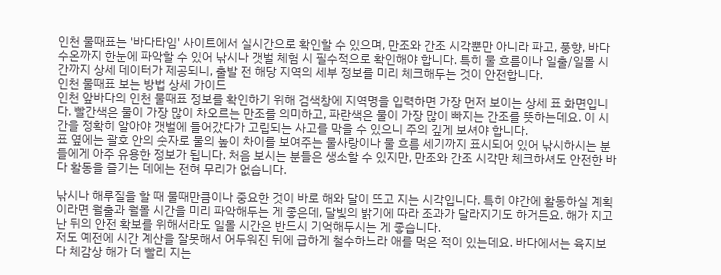인천 물때표는 '바다타임' 사이트에서 실시간으로 확인할 수 있으며, 만조와 간조 시각뿐만 아니라 파고, 풍향, 바다 수온까지 한눈에 파악할 수 있어 낚시나 갯벌 체험 시 필수적으로 확인해야 합니다. 특히 물 흐름이나 일출/일몰 시간까지 상세 데이터가 제공되니, 출발 전 해당 지역의 세부 정보를 미리 체크해두는 것이 안전합니다.
인천 물때표 보는 방법 상세 가이드
인천 앞바다의 인천 물때표 정보를 확인하기 위해 검색창에 지역명을 입력하면 가장 먼저 보이는 상세 표 화면입니다. 빨간색은 물이 가장 많이 차오르는 만조를 의미하고, 파란색은 물이 가장 많이 빠지는 간조를 뜻하는데요. 이 시간을 정확히 알아야 갯벌에 들어갔다가 고립되는 사고를 막을 수 있으니 주의 깊게 보셔야 합니다.
표 옆에는 괄호 안의 숫자로 물의 높이 차이를 보여주는 물사랑이나 물 흐름 세기까지 표시되어 있어 낚시하시는 분들에게 아주 유용한 정보가 됩니다. 처음 보시는 분들은 생소할 수 있지만, 만조와 간조 시각만 체크하셔도 안전한 바다 활동을 즐기는 데에는 전혀 무리가 없습니다.

낚시나 해루질을 할 때 물때만큼이나 중요한 것이 바로 해와 달이 뜨고 지는 시각입니다. 특히 야간에 활동하실 계획이라면 월출과 월몰 시간을 미리 파악해두는 게 좋은데, 달빛의 밝기에 따라 조과가 달라지기도 하거든요. 해가 지고 난 뒤의 안전 확보를 위해서라도 일몰 시간은 반드시 기억해두시는 게 좋습니다.
저도 예전에 시간 계산을 잘못해서 어두워진 뒤에 급하게 철수하느라 애를 먹은 적이 있는데요. 바다에서는 육지보다 체감상 해가 더 빨리 지는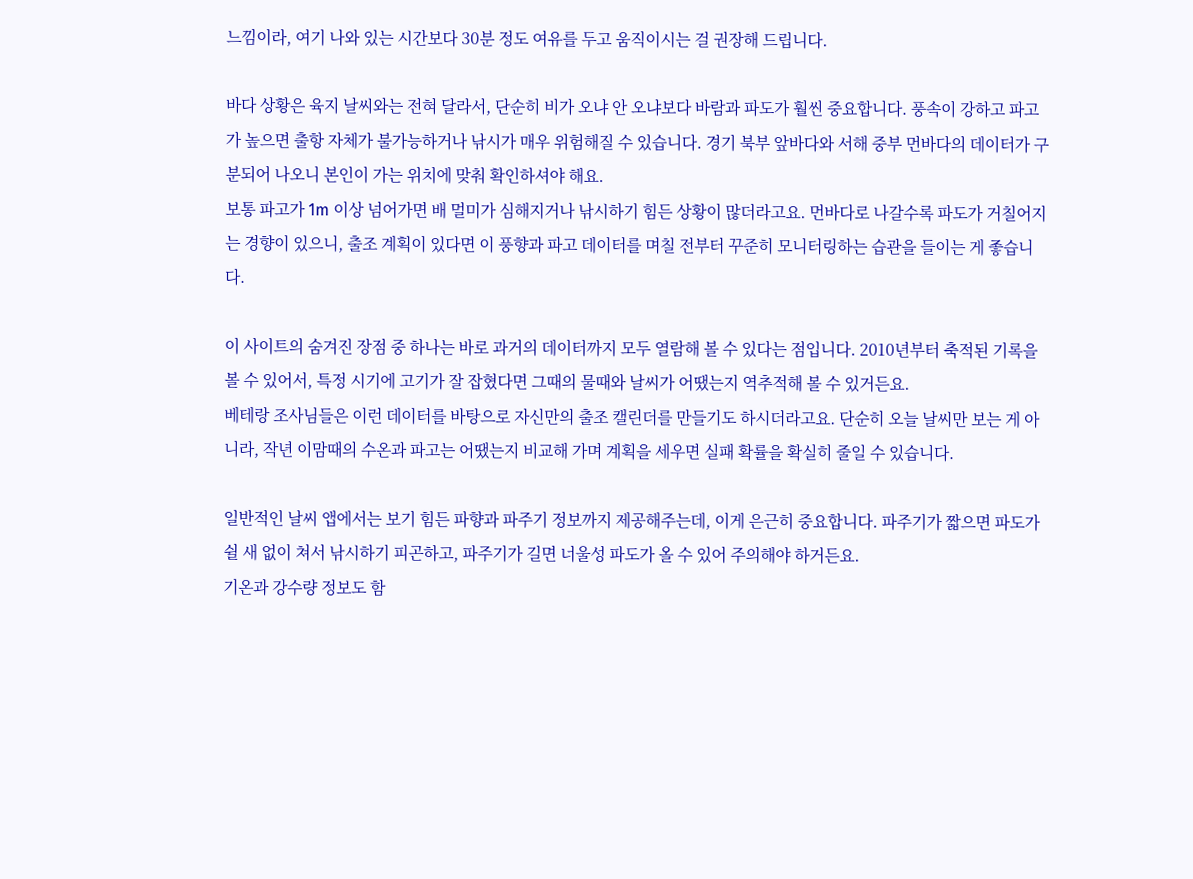느낌이라, 여기 나와 있는 시간보다 30분 정도 여유를 두고 움직이시는 걸 권장해 드립니다.

바다 상황은 육지 날씨와는 전혀 달라서, 단순히 비가 오냐 안 오냐보다 바람과 파도가 훨씬 중요합니다. 풍속이 강하고 파고가 높으면 출항 자체가 불가능하거나 낚시가 매우 위험해질 수 있습니다. 경기 북부 앞바다와 서해 중부 먼바다의 데이터가 구분되어 나오니 본인이 가는 위치에 맞춰 확인하셔야 해요.
보통 파고가 1m 이상 넘어가면 배 멀미가 심해지거나 낚시하기 힘든 상황이 많더라고요. 먼바다로 나갈수록 파도가 거칠어지는 경향이 있으니, 출조 계획이 있다면 이 풍향과 파고 데이터를 며칠 전부터 꾸준히 모니터링하는 습관을 들이는 게 좋습니다.

이 사이트의 숨겨진 장점 중 하나는 바로 과거의 데이터까지 모두 열람해 볼 수 있다는 점입니다. 2010년부터 축적된 기록을 볼 수 있어서, 특정 시기에 고기가 잘 잡혔다면 그때의 물때와 날씨가 어땠는지 역추적해 볼 수 있거든요.
베테랑 조사님들은 이런 데이터를 바탕으로 자신만의 출조 캘린더를 만들기도 하시더라고요. 단순히 오늘 날씨만 보는 게 아니라, 작년 이맘때의 수온과 파고는 어땠는지 비교해 가며 계획을 세우면 실패 확률을 확실히 줄일 수 있습니다.

일반적인 날씨 앱에서는 보기 힘든 파향과 파주기 정보까지 제공해주는데, 이게 은근히 중요합니다. 파주기가 짧으면 파도가 쉴 새 없이 쳐서 낚시하기 피곤하고, 파주기가 길면 너울성 파도가 올 수 있어 주의해야 하거든요.
기온과 강수량 정보도 함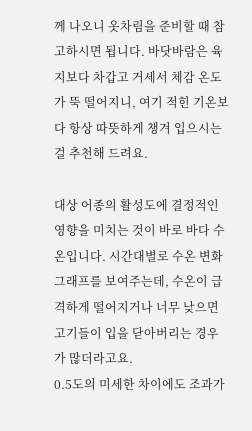께 나오니 옷차림을 준비할 때 참고하시면 됩니다. 바닷바람은 육지보다 차갑고 거세서 체감 온도가 뚝 떨어지니, 여기 적힌 기온보다 항상 따뜻하게 챙겨 입으시는 걸 추천해 드려요.

대상 어종의 활성도에 결정적인 영향을 미치는 것이 바로 바다 수온입니다. 시간대별로 수온 변화 그래프를 보여주는데, 수온이 급격하게 떨어지거나 너무 낮으면 고기들이 입을 닫아버리는 경우가 많더라고요.
0.5도의 미세한 차이에도 조과가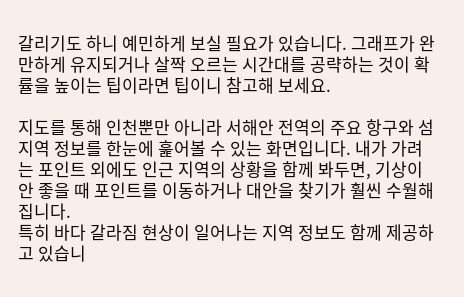갈리기도 하니 예민하게 보실 필요가 있습니다. 그래프가 완만하게 유지되거나 살짝 오르는 시간대를 공략하는 것이 확률을 높이는 팁이라면 팁이니 참고해 보세요.

지도를 통해 인천뿐만 아니라 서해안 전역의 주요 항구와 섬 지역 정보를 한눈에 훑어볼 수 있는 화면입니다. 내가 가려는 포인트 외에도 인근 지역의 상황을 함께 봐두면, 기상이 안 좋을 때 포인트를 이동하거나 대안을 찾기가 훨씬 수월해집니다.
특히 바다 갈라짐 현상이 일어나는 지역 정보도 함께 제공하고 있습니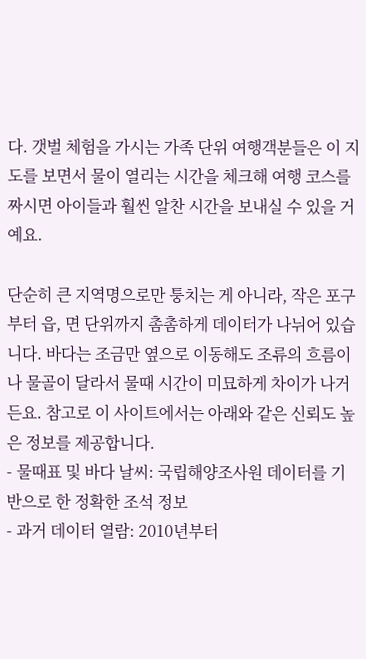다. 갯벌 체험을 가시는 가족 단위 여행객분들은 이 지도를 보면서 물이 열리는 시간을 체크해 여행 코스를 짜시면 아이들과 훨씬 알찬 시간을 보내실 수 있을 거예요.

단순히 큰 지역명으로만 퉁치는 게 아니라, 작은 포구부터 읍, 면 단위까지 촘촘하게 데이터가 나뉘어 있습니다. 바다는 조금만 옆으로 이동해도 조류의 흐름이나 물골이 달라서 물때 시간이 미묘하게 차이가 나거든요. 참고로 이 사이트에서는 아래와 같은 신뢰도 높은 정보를 제공합니다.
- 물때표 및 바다 날씨: 국립해양조사원 데이터를 기반으로 한 정확한 조석 정보
- 과거 데이터 열람: 2010년부터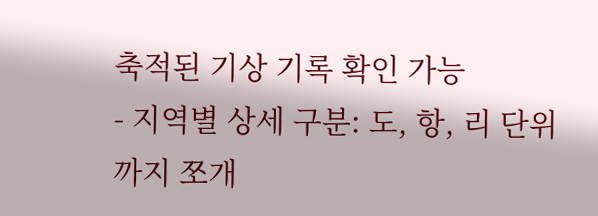축적된 기상 기록 확인 가능
- 지역별 상세 구분: 도, 항, 리 단위까지 쪼개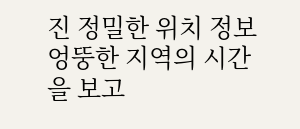진 정밀한 위치 정보
엉뚱한 지역의 시간을 보고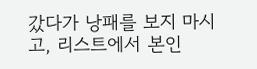갔다가 낭패를 보지 마시고, 리스트에서 본인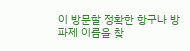이 방문할 정확한 항구나 방파제 이름을 찾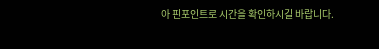아 핀포인트로 시간을 확인하시길 바랍니다.